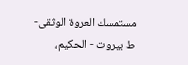مستمسك العروة الوثقى- ط بیروت - الحكيم،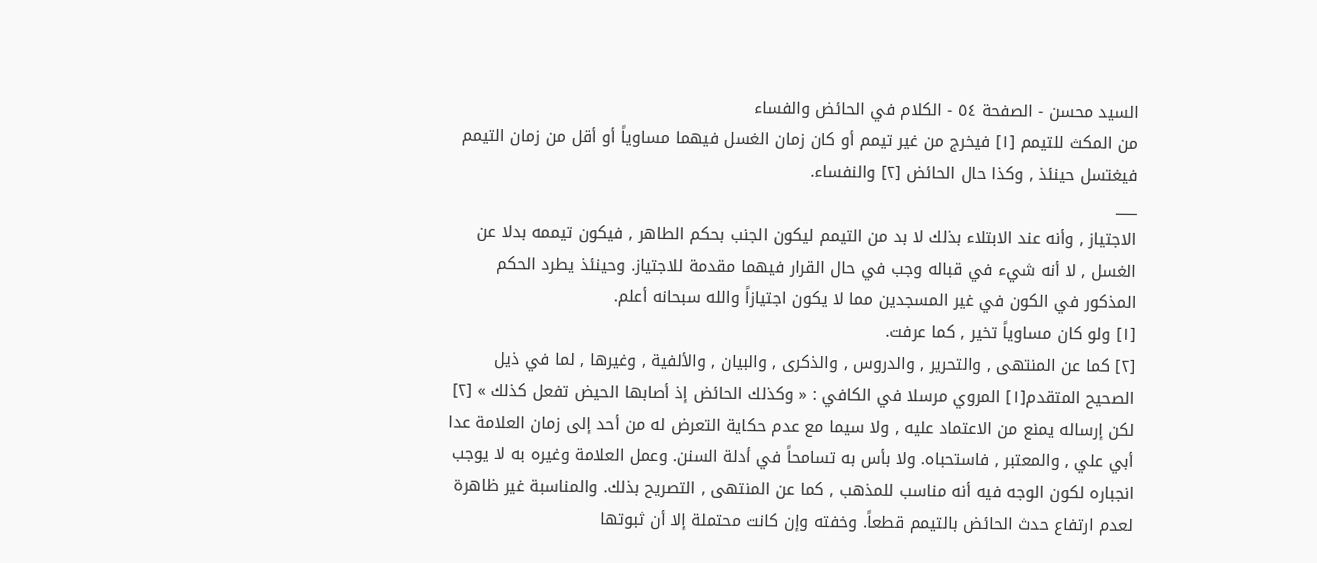السيد محسن - الصفحة ٥٤ - الكلام في الحائض والفساء
من المكث للتيمم [١] فيخرج من غير تيمم أو كان زمان الغسل فيهما مساوياً أو أقل من زمان التيمم فيغتسل حينئذ , وكذا حال الحائض [٢] والنفساء.
___
الاجتياز , وأنه عند الابتلاء بذلك لا بد من التيمم ليكون الجنب بحكم الطاهر , فيكون تيممه بدلا عن الغسل , لا أنه شيء في قباله وجب في حال القرار فيهما مقدمة للاجتياز. وحينئذ يطرد الحكم المذكور في الكون في غير المسجدين مما لا يكون اجتيازاً والله سبحانه أعلم.
[١] ولو كان مساوياً تخير , كما عرفت.
[٢] كما عن المنتهى , والتحرير , والدروس , والذكرى , والبيان , والألفية , وغيرها , لما في ذيل الصحيح المتقدم[١] المروي مرسلا في الكافي : « وكذلك الحائض إذ أصابها الحيض تفعل كذلك » [٢] لكن إرساله يمنع من الاعتماد عليه , ولا سيما مع عدم حكاية التعرض له من أحد إلى زمان العلامة عدا أبي علي , والمعتبر , فاستحباه. ولا بأس به تسامحاً في أدلة السنن. وعمل العلامة وغيره به لا يوجب انجباره لكون الوجه فيه أنه مناسب للمذهب , كما عن المنتهى , التصريح بذلك. والمناسبة غير ظاهرة لعدم ارتفاع حدث الحائض بالتيمم قطعاً. وخفته وإن كانت محتملة إلا أن ثبوتها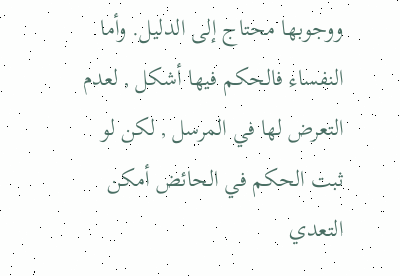ووجوبها محتاج إلى الدليل. وأما النفساء فالحكم فيها أشكل , لعدم التعرض لها في المرسل , لكن لو ثبت الحكم في الحائض أمكن التعدي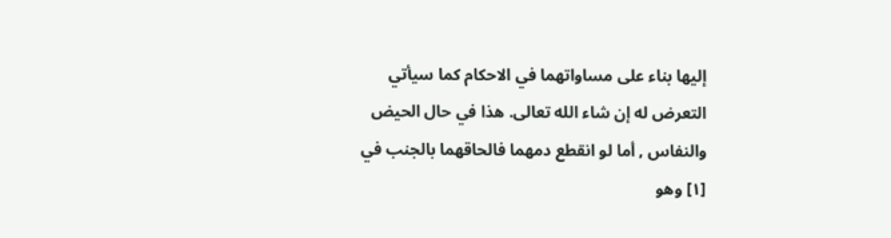إليها بناء على مساواتهما في الاحكام كما سيأتي التعرض له إن شاء الله تعالى. هذا في حال الحيض والنفاس , أما لو انقطع دمهما فالحاقهما بالجنب في
[١] وهو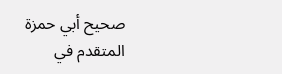صحيح أبي حمزة المتقدم في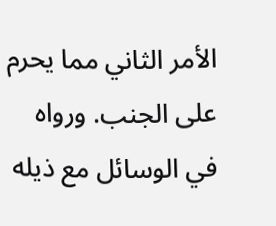الأمر الثاني مما يحرم على الجنب. ورواه في الوسائل مع ذيله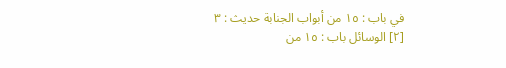في باب : ١٥ من أبواب الجنابة حديث : ٣
[٢] الوسائل باب : ١٥ من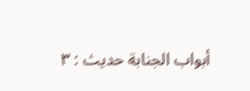أبواب الجنابة حديث : ٣